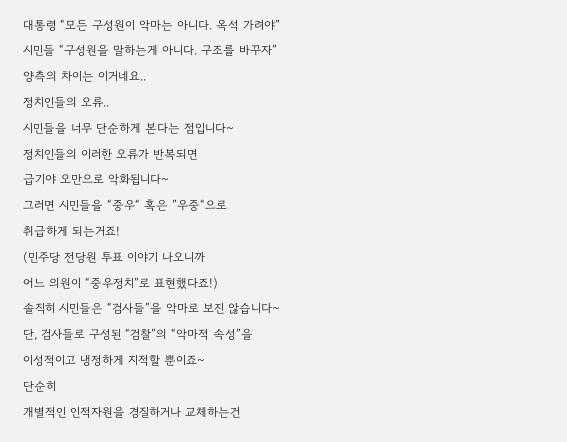대통령 “모든 구성원이 악마는 아니다. 옥석 가려야”
시민들 “구성원을 말하는게 아니다. 구조를 바꾸자”
양측의 차이는 이거네요..
정치인들의 오류..
시민들을 너무 단순하게 본다는 점입니다~
정치인들의 이러한 오류가 반복되면
급기야 오만으로 악화됩니다~
그러면 시민들을 “중우“ 혹은 ”우중“으로
취급하게 되는거죠!
(민주당 전당원 투표 이야기 나오니까
어느 의원이 “중우정치”로 표현했다죠!)
솔직히 시민들은 “검사들”을 악마로 보진 않습니다~
단, 검사들로 구성된 “검찰”의 “악마적 속성”을
이성적이고 냉정하게 지적할 뿐이죠~
단순히
개별적인 인적자원을 경질하거나 교체하는건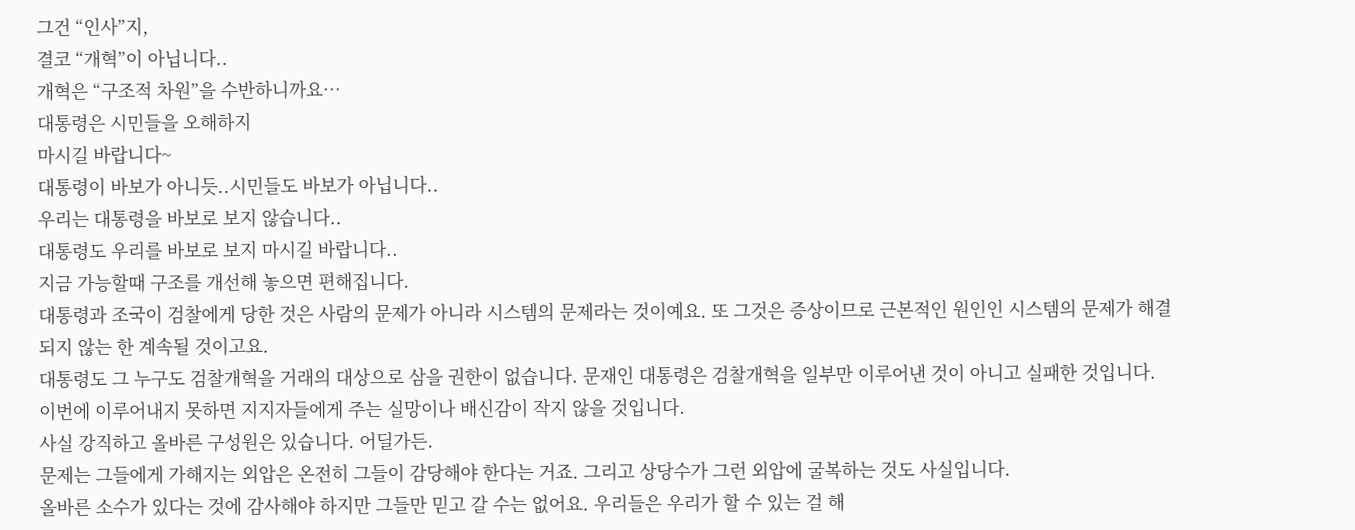그건 “인사”지,
결코 “개혁”이 아닙니다..
개혁은 “구조적 차원”을 수반하니까요…
대통령은 시민들을 오해하지
마시길 바랍니다~
대통령이 바보가 아니듯..시민들도 바보가 아닙니다..
우리는 대통령을 바보로 보지 않습니다..
대통령도 우리를 바보로 보지 마시길 바랍니다..
지금 가능할때 구조를 개선해 놓으면 편해집니다.
대통령과 조국이 검찰에게 당한 것은 사람의 문제가 아니라 시스템의 문제라는 것이예요. 또 그것은 증상이므로 근본적인 원인인 시스템의 문제가 해결되지 않는 한 계속될 것이고요.
대통령도 그 누구도 검찰개혁을 거래의 대상으로 삼을 권한이 없습니다. 문재인 대통령은 검찰개혁을 일부만 이루어낸 것이 아니고 실패한 것입니다.
이번에 이루어내지 못하면 지지자들에게 주는 실망이나 배신감이 작지 않을 것입니다.
사실 강직하고 올바른 구성원은 있습니다. 어딜가든.
문제는 그들에게 가해지는 외압은 온전히 그들이 감당해야 한다는 거죠. 그리고 상당수가 그런 외압에 굴복하는 것도 사실입니다.
올바른 소수가 있다는 것에 감사해야 하지만 그들만 믿고 갈 수는 없어요. 우리들은 우리가 할 수 있는 걸 해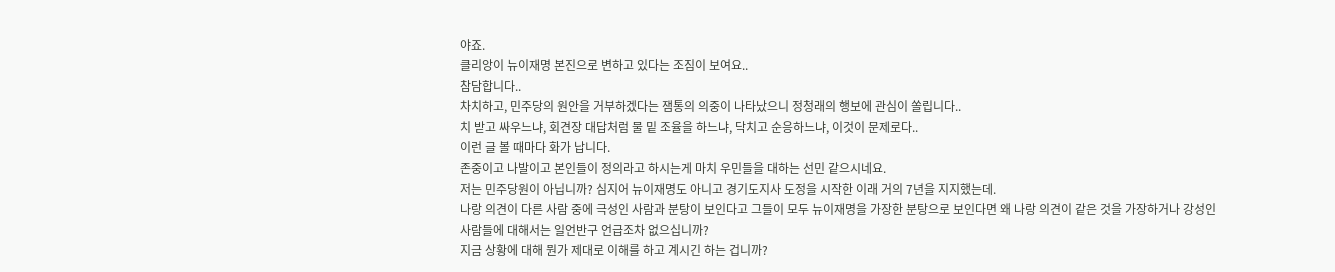야죠.
클리앙이 뉴이재명 본진으로 변하고 있다는 조짐이 보여요..
참담합니다..
차치하고, 민주당의 원안을 거부하겠다는 잼통의 의중이 나타났으니 정청래의 행보에 관심이 쏠립니다..
치 받고 싸우느냐, 회견장 대답처럼 물 밑 조율을 하느냐, 닥치고 순응하느냐, 이것이 문제로다..
이런 글 볼 때마다 화가 납니다.
존중이고 나발이고 본인들이 정의라고 하시는게 마치 우민들을 대하는 선민 같으시네요.
저는 민주당원이 아닙니까? 심지어 뉴이재명도 아니고 경기도지사 도정을 시작한 이래 거의 7년을 지지했는데.
나랑 의견이 다른 사람 중에 극성인 사람과 분탕이 보인다고 그들이 모두 뉴이재명을 가장한 분탕으로 보인다면 왜 나랑 의견이 같은 것을 가장하거나 강성인 사람들에 대해서는 일언반구 언급조차 없으십니까?
지금 상황에 대해 뭔가 제대로 이해를 하고 계시긴 하는 겁니까?